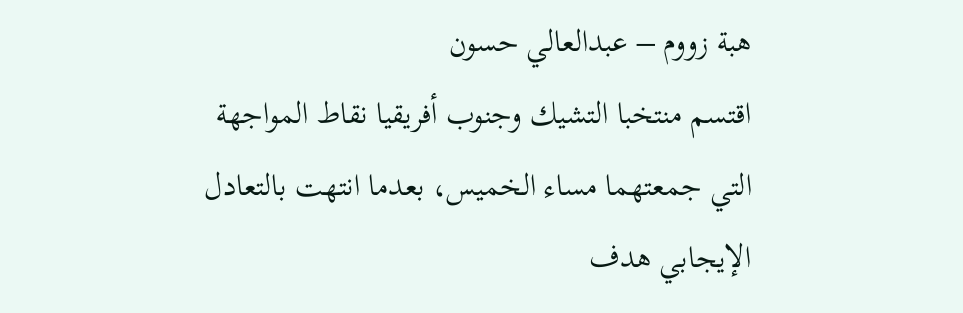هبة زووم – عبدالعالي حسون
اقتسم منتخبا التشيك وجنوب أفريقيا نقاط المواجهة التي جمعتهما مساء الخميس، بعدما انتهت بالتعادل الإيجابي هدف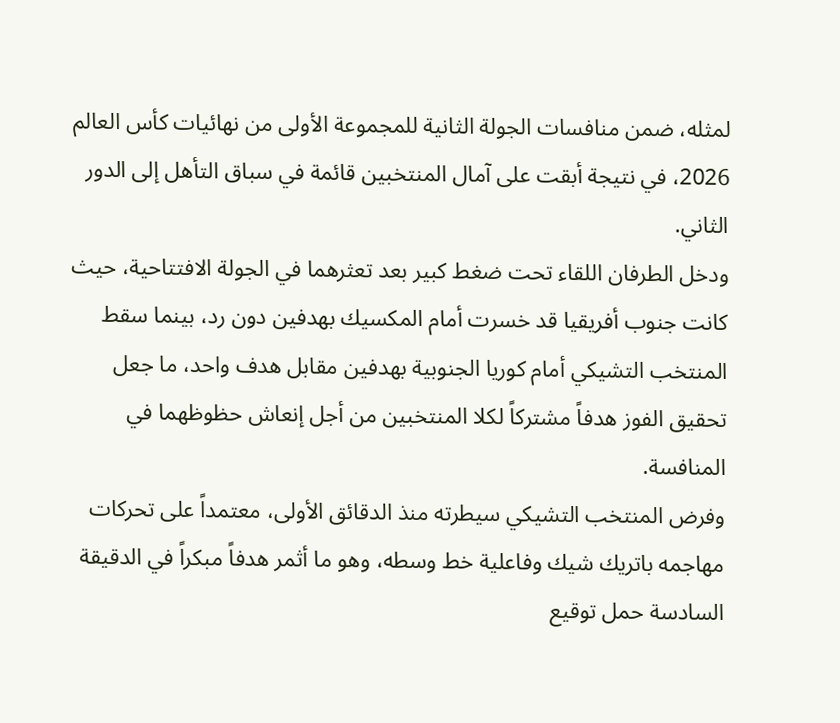لمثله، ضمن منافسات الجولة الثانية للمجموعة الأولى من نهائيات كأس العالم 2026، في نتيجة أبقت على آمال المنتخبين قائمة في سباق التأهل إلى الدور الثاني.
ودخل الطرفان اللقاء تحت ضغط كبير بعد تعثرهما في الجولة الافتتاحية، حيث كانت جنوب أفريقيا قد خسرت أمام المكسيك بهدفين دون رد، بينما سقط المنتخب التشيكي أمام كوريا الجنوبية بهدفين مقابل هدف واحد، ما جعل تحقيق الفوز هدفاً مشتركاً لكلا المنتخبين من أجل إنعاش حظوظهما في المنافسة.
وفرض المنتخب التشيكي سيطرته منذ الدقائق الأولى، معتمداً على تحركات مهاجمه باتريك شيك وفاعلية خط وسطه، وهو ما أثمر هدفاً مبكراً في الدقيقة السادسة حمل توقيع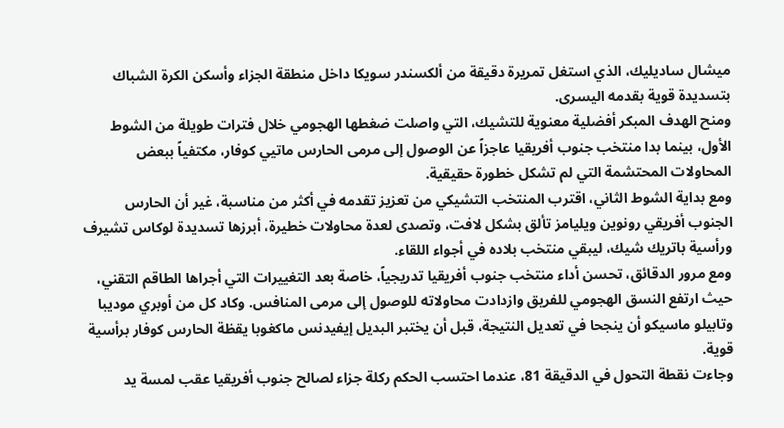ميشال ساديليك، الذي استغل تمريرة دقيقة من ألكسندر سويكا داخل منطقة الجزاء وأسكن الكرة الشباك بتسديدة قوية بقدمه اليسرى.
ومنح الهدف المبكر أفضلية معنوية للتشيك، التي واصلت ضغطها الهجومي خلال فترات طويلة من الشوط الأول، بينما بدا منتخب جنوب أفريقيا عاجزاً عن الوصول إلى مرمى الحارس ماتيي كوفار، مكتفياً ببعض المحاولات المحتشمة التي لم تشكل خطورة حقيقية.
ومع بداية الشوط الثاني، اقترب المنتخب التشيكي من تعزيز تقدمه في أكثر من مناسبة، غير أن الحارس الجنوب أفريقي رونوين ويليامز تألق بشكل لافت، وتصدى لعدة محاولات خطيرة، أبرزها تسديدة لوكاس تشيرف ورأسية باتريك شيك، ليبقي منتخب بلاده في أجواء اللقاء.
ومع مرور الدقائق، تحسن أداء منتخب جنوب أفريقيا تدريجياً، خاصة بعد التغييرات التي أجراها الطاقم التقني، حيث ارتفع النسق الهجومي للفريق وازدادت محاولاته للوصول إلى مرمى المنافس. وكاد كل من أوبري موديبا وتابيلو ماسيكو أن ينجحا في تعديل النتيجة، قبل أن يختبر البديل إيفيدنس ماكغوبا يقظة الحارس كوفار برأسية قوية.
وجاءت نقطة التحول في الدقيقة 81، عندما احتسب الحكم ركلة جزاء لصالح جنوب أفريقيا عقب لمسة يد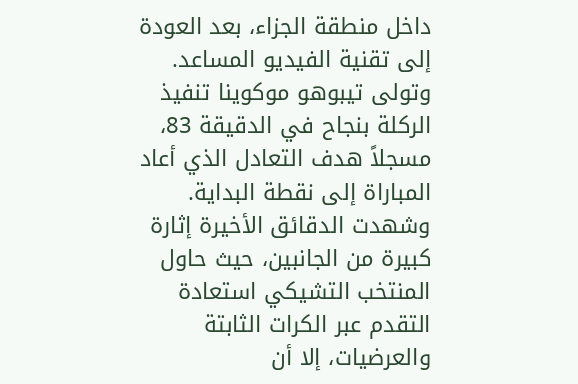داخل منطقة الجزاء، بعد العودة إلى تقنية الفيديو المساعد. وتولى تيبوهو موكوينا تنفيذ الركلة بنجاح في الدقيقة 83، مسجلاً هدف التعادل الذي أعاد المباراة إلى نقطة البداية.
وشهدت الدقائق الأخيرة إثارة كبيرة من الجانبين، حيث حاول المنتخب التشيكي استعادة التقدم عبر الكرات الثابتة والعرضيات، إلا أن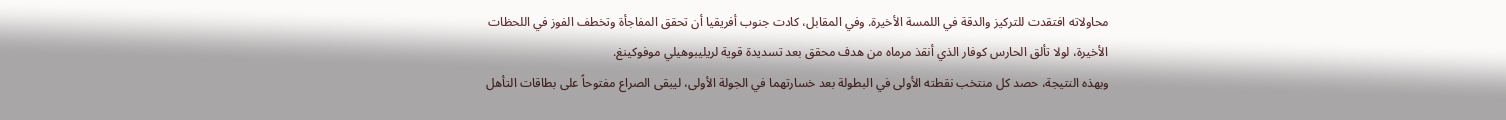محاولاته افتقدت للتركيز والدقة في اللمسة الأخيرة. وفي المقابل، كادت جنوب أفريقيا أن تحقق المفاجأة وتخطف الفوز في اللحظات الأخيرة، لولا تألق الحارس كوفار الذي أنقذ مرماه من هدف محقق بعد تسديدة قوية لريليبوهيلي موفوكينغ.
وبهذه النتيجة، حصد كل منتخب نقطته الأولى في البطولة بعد خسارتهما في الجولة الأولى، ليبقى الصراع مفتوحاً على بطاقات التأهل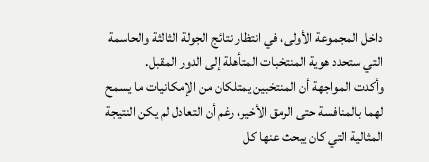داخل المجموعة الأولى، في انتظار نتائج الجولة الثالثة والحاسمة التي ستحدد هوية المنتخبات المتأهلة إلى الدور المقبل.
وأكدت المواجهة أن المنتخبين يمتلكان من الإمكانيات ما يسمح لهما بالمنافسة حتى الرمق الأخير، رغم أن التعادل لم يكن النتيجة المثالية التي كان يبحث عنها كل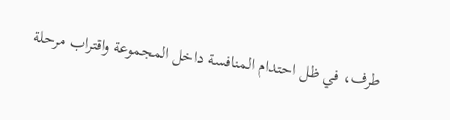طرف، في ظل احتدام المنافسة داخل المجموعة واقتراب مرحلة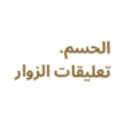الحسم.
تعليقات الزوار